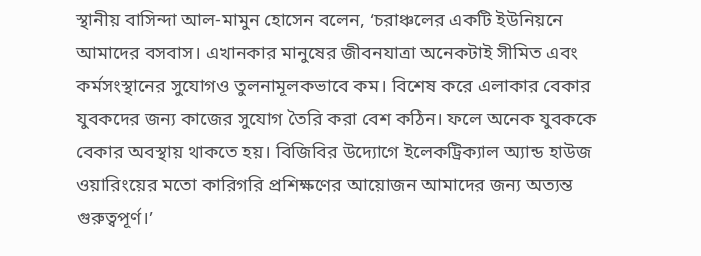স্থানীয় বাসিন্দা আল-মামুন হোসেন বলেন, ‘চরাঞ্চলের একটি ইউনিয়নে আমাদের বসবাস। এখানকার মানুষের জীবনযাত্রা অনেকটাই সীমিত এবং কর্মসংস্থানের সুযোগও তুলনামূলকভাবে কম। বিশেষ করে এলাকার বেকার যুবকদের জন্য কাজের সুযোগ তৈরি করা বেশ কঠিন। ফলে অনেক যুবককে বেকার অবস্থায় থাকতে হয়। বিজিবির উদ্যোগে ইলেকট্রিক্যাল অ্যান্ড হাউজ ওয়ারিংয়ের মতো কারিগরি প্রশিক্ষণের আয়োজন আমাদের জন্য অত্যন্ত গুরুত্বপূর্ণ।’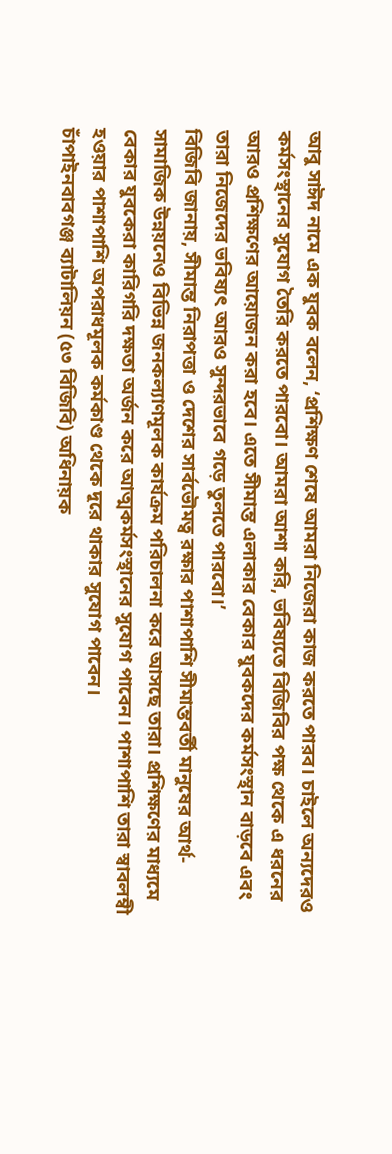আবু সাঈদ নামে এক যুবক বলেন, ‘প্রশিক্ষণ শেষে আমরা নিজেরা কাজ করতে পারব। চাইলে অন্যদেরও কর্মসংস্থানের সুযোগ তৈরি করতে পারবো। আমরা আশা করি, ভবিষ্যতে বিজিবির পক্ষ থেকে এ ধরনের আরও প্রশিক্ষণের আয়োজন করা হবে। এতে সীমান্ত এলাকার বেকার যুবকদের কর্মসংস্থান বাড়বে এবং তারা নিজেদের ভবিষ্যৎ আরও সুন্দরভাবে গড়ে তুলতে পারবো।’
বিজিবি জানায়, সীমান্ত নিরাপত্তা ও দেশের সার্বভৌমত্ব রক্ষার পাশাপাশি সীমান্তবর্তী মানুষের আর্থ-সামাজিক উন্নয়নেও বিভিন্ন জনকল্যাণমূলক কার্যক্রম পরিচালনা করে আসছে তারা। প্রশিক্ষণের মাধ্যমে বেকার যুবকেরা কারিগরি দক্ষতা অর্জন করে আত্মকর্মসংস্থানের সুযোগ পাবেন। পাশাপাশি তারা স্বাবলম্বী হওয়ার পাশাপাশি অপরাধমূলক কর্মকাণ্ড থেকে দূরে থাকার সুযোগ পাবেন।
চাঁপাইনবাবগঞ্জ ব্যাটালিয়ন (৫৩ বিজিবি) অধিনায়ক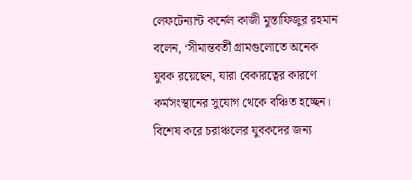লেফটেন্যান্ট কর্নেল কাজী মুস্তাফিজুর রহমান বলেন, ‘সীমান্তবর্তী গ্রামগুলোতে অনেক যুবক রয়েছেন, যারা বেকারত্বের কারণে কর্মসংস্থানের সুযোগ থেকে বঞ্চিত হচ্ছেন। বিশেষ করে চরাঞ্চলের যুবকদের জন্য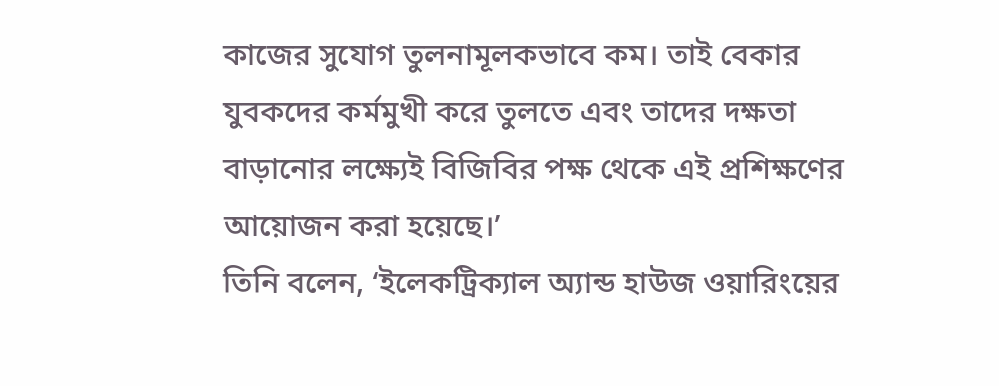কাজের সুযোগ তুলনামূলকভাবে কম। তাই বেকার যুবকদের কর্মমুখী করে তুলতে এবং তাদের দক্ষতা বাড়ানোর লক্ষ্যেই বিজিবির পক্ষ থেকে এই প্রশিক্ষণের আয়োজন করা হয়েছে।’
তিনি বলেন, ‘ইলেকট্রিক্যাল অ্যান্ড হাউজ ওয়ারিংয়ের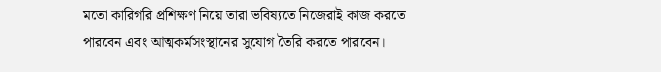মতো কারিগরি প্রশিক্ষণ নিয়ে তারা ভবিষ্যতে নিজেরাই কাজ করতে পারবেন এবং আত্মকর্মসংস্থানের সুযোগ তৈরি করতে পারবেন।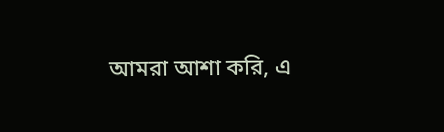আমরা আশা করি, এ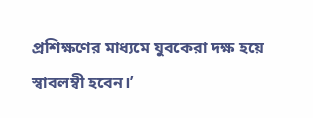প্রশিক্ষণের মাধ্যমে যুবকেরা দক্ষ হয়ে স্বাবলম্বী হবেন।’